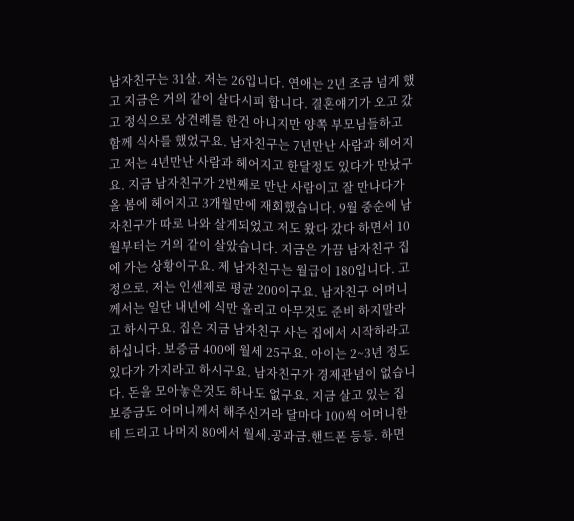남자친구는 31살. 저는 26입니다. 연애는 2년 조금 넘게 했고 지금은 거의 같이 살다시피 합니다. 결혼얘기가 오고 갔고 정식으로 상견례를 한건 아니지만 양쪽 부모님들하고 함께 식사를 했었구요. 남자친구는 7년만난 사람과 헤어지고 저는 4년만난 사람과 헤어지고 한달정도 있다가 만났구요. 지금 남자친구가 2번째로 만난 사람이고 잘 만나다가 올 봄에 헤어지고 3개월만에 재회했습니다. 9월 중순에 남자친구가 따로 나와 살게되었고 저도 왔다 갔다 하면서 10월부터는 거의 같이 살았습니다. 지금은 가끔 남자친구 집에 가는 상황이구요. 제 남자친구는 월급이 180입니다. 고정으로. 저는 인센제로 평균 200이구요. 남자친구 어머니께서는 일단 내년에 식만 올리고 아무것도 준비 하지말라고 하시구요. 집은 지금 남자친구 사는 집에서 시작하라고 하십니다. 보증금 400에 월세 25구요. 아이는 2~3년 정도 있다가 가지라고 하시구요. 남자친구가 경제관념이 없습니다. 돈을 모아놓은것도 하나도 없구요. 지금 살고 있는 집 보증금도 어머니께서 해주신거라 달마다 100씩 어머니한테 드리고 나머지 80에서 월세.공과금.핸드폰 등등. 하면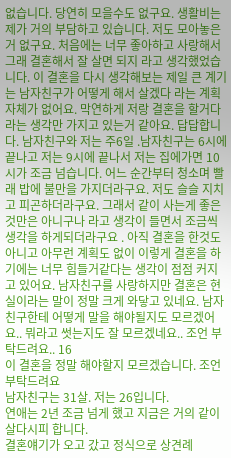없습니다. 당연히 모을수도 없구요. 생활비는 제가 거의 부담하고 있습니다. 저도 모아놓은 거 없구요. 처음에는 너무 좋아하고 사랑해서 그래 결혼해서 잘 살면 되지 라고 생각했었습니다. 이 결혼을 다시 생각해보는 제일 큰 계기는 남자친구가 어떻게 해서 살겠다 라는 계획자체가 없어요. 막연하게 저랑 결혼을 할거다라는 생각만 가지고 있는거 같아요. 답답합니다. 남자친구와 저는 주6일 .남자친구는 6시에 끝나고 저는 9시에 끝나서 저는 집에가면 10시가 조금 넘습니다. 어느 순간부터 청소며 빨래 밥에 불만을 가지더라구요. 저도 슬슬 지치고 피곤하더라구요. 그래서 같이 사는게 좋은것만은 아니구나 라고 생각이 들면서 조금씩 생각을 하게되더라구요 . 아직 결혼을 한것도 아니고 아무런 계획도 없이 이렇게 결혼을 하기에는 너무 힘들거같다는 생각이 점점 커지고 있어요. 남자친구를 사랑하지만 결혼은 현실이라는 말이 정말 크게 와닿고 있네요. 남자친구한테 어떻게 말을 해야될지도 모르겠어요.. 뭐라고 썻는지도 잘 모르겠네요.. 조언 부탁드려요.. 16
이 결혼을 정말 해야할지 모르겠습니다. 조언부탁드려요
남자친구는 31살. 저는 26입니다.
연애는 2년 조금 넘게 했고 지금은 거의 같이 살다시피 합니다.
결혼얘기가 오고 갔고 정식으로 상견례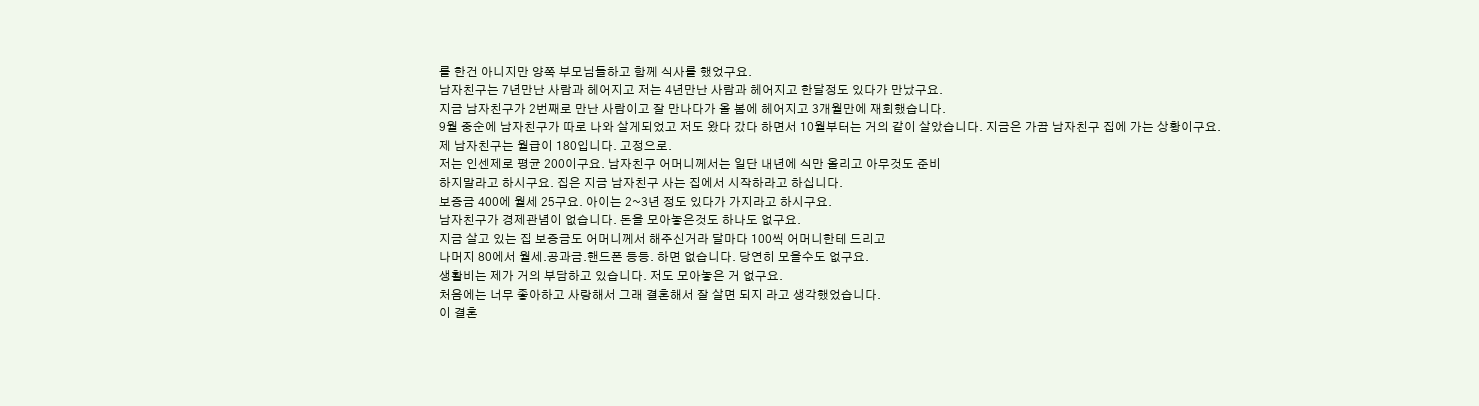를 한건 아니지만 양쪽 부모님들하고 함께 식사를 했었구요.
남자친구는 7년만난 사람과 헤어지고 저는 4년만난 사람과 헤어지고 한달정도 있다가 만났구요.
지금 남자친구가 2번째로 만난 사람이고 잘 만나다가 올 봄에 헤어지고 3개월만에 재회했습니다.
9월 중순에 남자친구가 따로 나와 살게되었고 저도 왔다 갔다 하면서 10월부터는 거의 같이 살았습니다. 지금은 가끔 남자친구 집에 가는 상황이구요.
제 남자친구는 월급이 180입니다. 고정으로.
저는 인센제로 평균 200이구요. 남자친구 어머니께서는 일단 내년에 식만 올리고 아무것도 준비
하지말라고 하시구요. 집은 지금 남자친구 사는 집에서 시작하라고 하십니다.
보증금 400에 월세 25구요. 아이는 2~3년 정도 있다가 가지라고 하시구요.
남자친구가 경제관념이 없습니다. 돈을 모아놓은것도 하나도 없구요.
지금 살고 있는 집 보증금도 어머니께서 해주신거라 달마다 100씩 어머니한테 드리고
나머지 80에서 월세.공과금.핸드폰 등등. 하면 없습니다. 당연히 모을수도 없구요.
생활비는 제가 거의 부담하고 있습니다. 저도 모아놓은 거 없구요.
처음에는 너무 좋아하고 사랑해서 그래 결혼해서 잘 살면 되지 라고 생각했었습니다.
이 결혼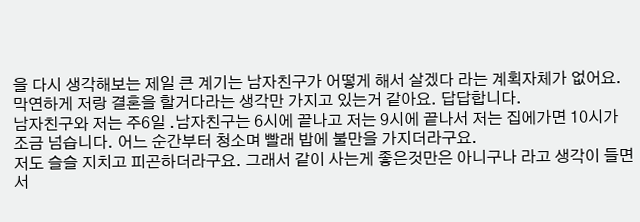을 다시 생각해보는 제일 큰 계기는 남자친구가 어떻게 해서 살겠다 라는 계획자체가 없어요. 막연하게 저랑 결혼을 할거다라는 생각만 가지고 있는거 같아요. 답답합니다.
남자친구와 저는 주6일 .남자친구는 6시에 끝나고 저는 9시에 끝나서 저는 집에가면 10시가 조금 넘습니다. 어느 순간부터 청소며 빨래 밥에 불만을 가지더라구요.
저도 슬슬 지치고 피곤하더라구요. 그래서 같이 사는게 좋은것만은 아니구나 라고 생각이 들면서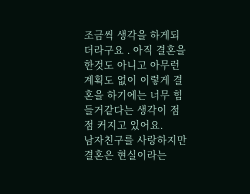조금씩 생각을 하게되더라구요 . 아직 결혼을 한것도 아니고 아무런 계획도 없이 이렇게 결혼을 하기에는 너무 힘들거같다는 생각이 점점 커지고 있어요.
남자친구를 사랑하지만 결혼은 현실이라는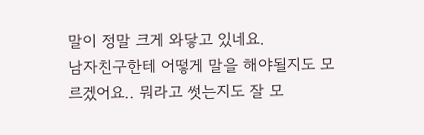말이 정말 크게 와닿고 있네요.
남자친구한테 어떻게 말을 해야될지도 모르겠어요.. 뭐라고 썻는지도 잘 모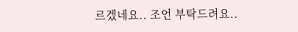르겠네요.. 조언 부탁드려요..